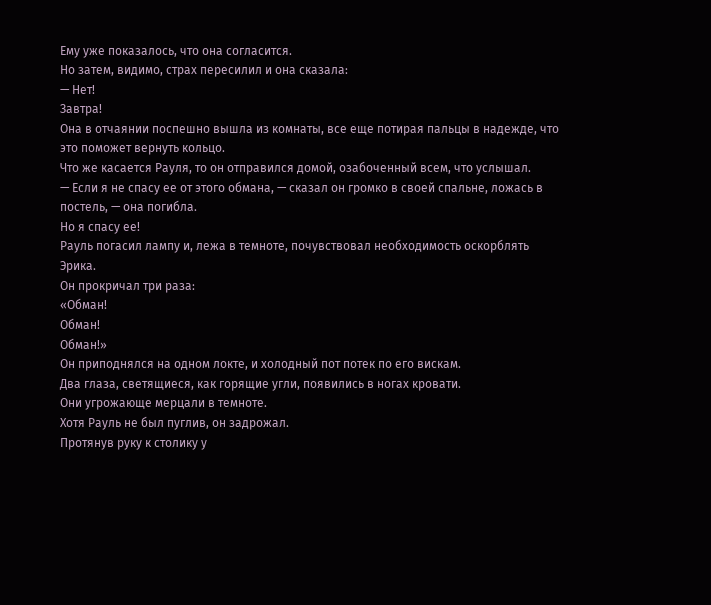Ему уже показалось, что она согласится.
Но затем, видимо, страх пересилил и она сказала:
— Нет!
Завтра!
Она в отчаянии поспешно вышла из комнаты, все еще потирая пальцы в надежде, что это поможет вернуть кольцо.
Что же касается Рауля, то он отправился домой, озабоченный всем, что услышал.
— Если я не спасу ее от этого обмана, — сказал он громко в своей спальне, ложась в постель, — она погибла.
Но я спасу ее!
Рауль погасил лампу и, лежа в темноте, почувствовал необходимость оскорблять Эрика.
Он прокричал три раза:
«Обман!
Обман!
Обман!»
Он приподнялся на одном локте, и холодный пот потек по его вискам.
Два глаза, светящиеся, как горящие угли, появились в ногах кровати.
Они угрожающе мерцали в темноте.
Хотя Рауль не был пуглив, он задрожал.
Протянув руку к столику у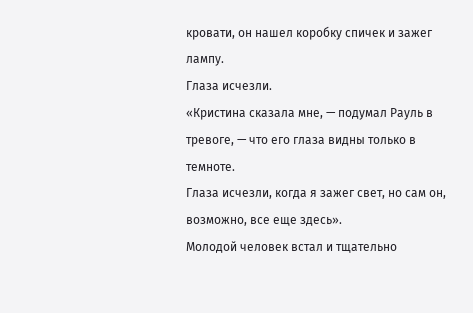кровати, он нашел коробку спичек и зажег лампу.
Глаза исчезли.
«Кристина сказала мне, — подумал Рауль в тревоге, — что его глаза видны только в темноте.
Глаза исчезли, когда я зажег свет, но сам он, возможно, все еще здесь».
Молодой человек встал и тщательно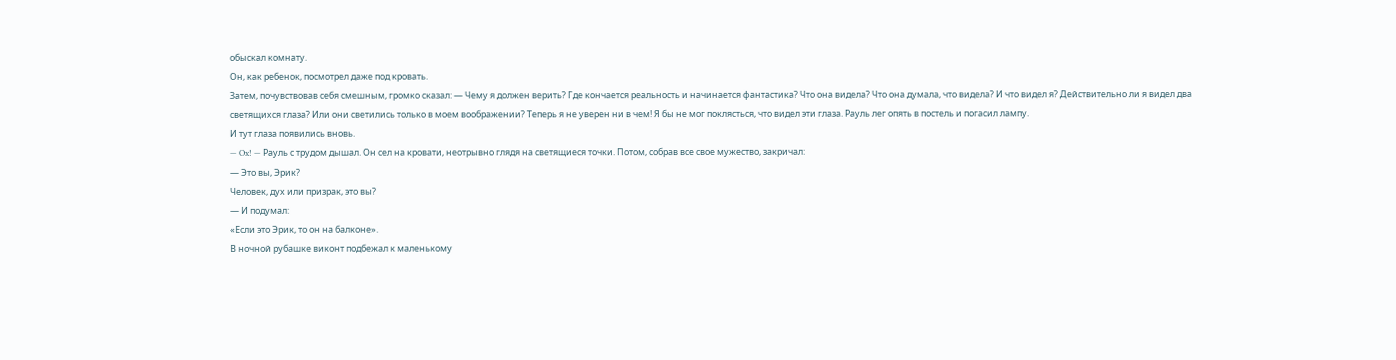обыскал комнату.
Он, как ребенок, посмотрел даже под кровать.
Затем, почувствовав себя смешным, громко сказал: — Чему я должен верить? Где кончается реальность и начинается фантастика? Что она видела? Что она думала, что видела? И что видел я? Действительно ли я видел два светящихся глаза? Или они светились только в моем воображении? Теперь я не уверен ни в чем! Я бы не мог поклясться, что видел эти глаза. Рауль лег опять в постель и погасил лампу.
И тут глаза появились вновь.
— Ox! — Рауль с трудом дышал. Он сел на кровати, неотрывно глядя на светящиеся точки. Потом, собрав все свое мужество, закричал:
— Это вы, Эрик?
Человек, дух или призрак, это вы?
— И подумал:
«Если это Эрик, то он на балконе».
В ночной рубашке виконт подбежал к маленькому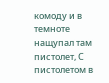комоду и в темноте нащупал там пистолет, С пистолетом в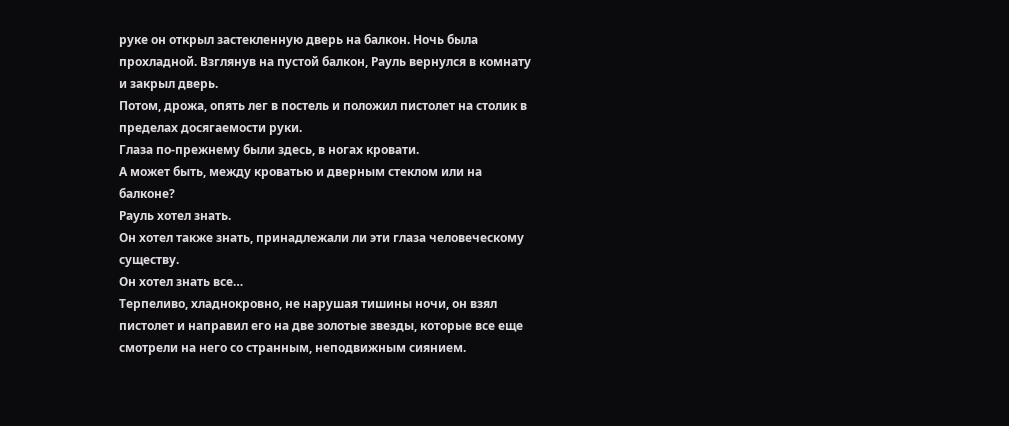руке он открыл застекленную дверь на балкон. Ночь была прохладной. Взглянув на пустой балкон, Рауль вернулся в комнату и закрыл дверь.
Потом, дрожа, опять лег в постель и положил пистолет на столик в пределах досягаемости руки.
Глаза по-прежнему были здесь, в ногах кровати.
А может быть, между кроватью и дверным стеклом или на балконе?
Рауль хотел знать.
Он хотел также знать, принадлежали ли эти глаза человеческому существу.
Он хотел знать все…
Терпеливо, хладнокровно, не нарушая тишины ночи, он взял пистолет и направил его на две золотые звезды, которые все еще смотрели на него со странным, неподвижным сиянием.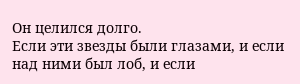Он целился долго.
Если эти звезды были глазами, и если над ними был лоб, и если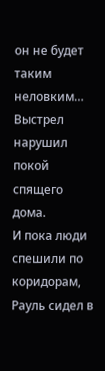он не будет таким неловким… Выстрел нарушил покой спящего дома.
И пока люди спешили по коридорам, Рауль сидел в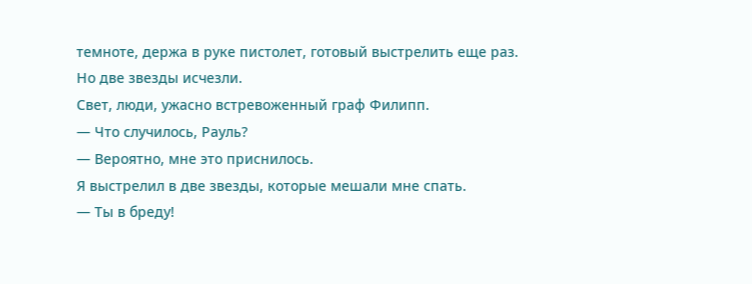темноте, держа в руке пистолет, готовый выстрелить еще раз.
Но две звезды исчезли.
Свет, люди, ужасно встревоженный граф Филипп.
— Что случилось, Рауль?
— Вероятно, мне это приснилось.
Я выстрелил в две звезды, которые мешали мне спать.
— Ты в бреду!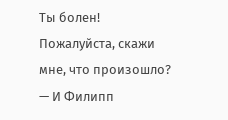Ты болен!
Пожалуйста, скажи мне, что произошло?
— И Филипп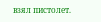взял пистолет.